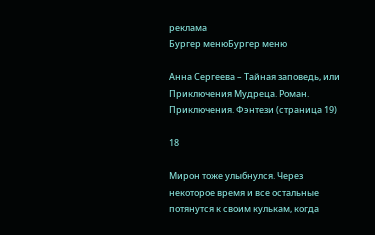реклама
Бургер менюБургер меню

Анна Сергеева – Тайная заповедь, или Приключения Мудреца. Роман. Приключения. Фэнтези (страница 19)

18

Мирон тоже улыбнулся. Через некоторое время и все остальные потянутся к своим кулькам, когда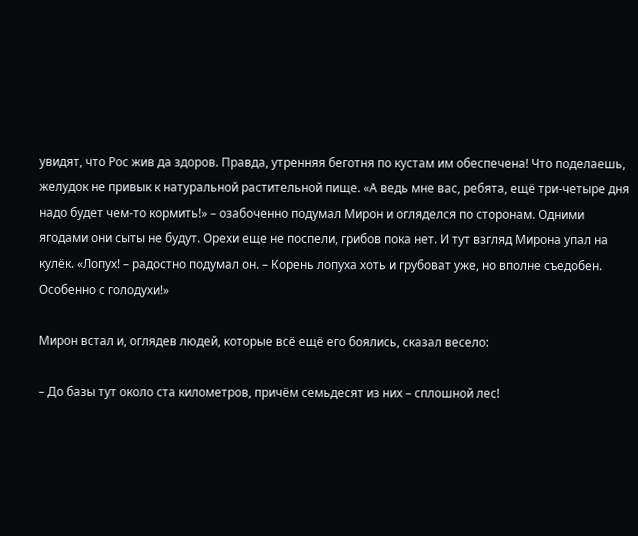увидят, что Рос жив да здоров. Правда, утренняя беготня по кустам им обеспечена! Что поделаешь, желудок не привык к натуральной растительной пище. «А ведь мне вас, ребята, ещё три-четыре дня надо будет чем-то кормить!» – озабоченно подумал Мирон и огляделся по сторонам. Одними ягодами они сыты не будут. Орехи еще не поспели, грибов пока нет. И тут взгляд Мирона упал на кулёк. «Лопух! – радостно подумал он. – Корень лопуха хоть и грубоват уже, но вполне съедобен. Особенно с голодухи!»

Мирон встал и, оглядев людей, которые всё ещё его боялись, сказал весело:

– До базы тут около ста километров, причём семьдесят из них – сплошной лес!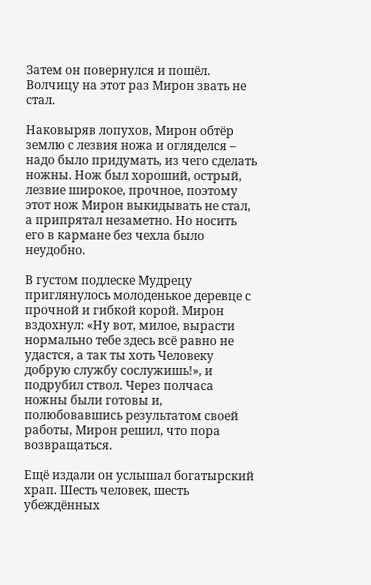Затем он повернулся и пошёл. Волчицу на этот раз Мирон звать не стал.

Наковыряв лопухов, Мирон обтёр землю с лезвия ножа и огляделся – надо было придумать, из чего сделать ножны. Нож был хороший, острый, лезвие широкое, прочное, поэтому этот нож Мирон выкидывать не стал, а припрятал незаметно. Но носить его в кармане без чехла было неудобно.

В густом подлеске Мудрецу приглянулось молоденькое деревце с прочной и гибкой корой. Мирон вздохнул: «Ну вот, милое, вырасти нормально тебе здесь всё равно не удастся, а так ты хоть Человеку добрую службу сослужишь!», и подрубил ствол. Через полчаса ножны были готовы и, полюбовавшись результатом своей работы, Мирон решил, что пора возвращаться.

Ещё издали он услышал богатырский храп. Шесть человек, шесть убеждённых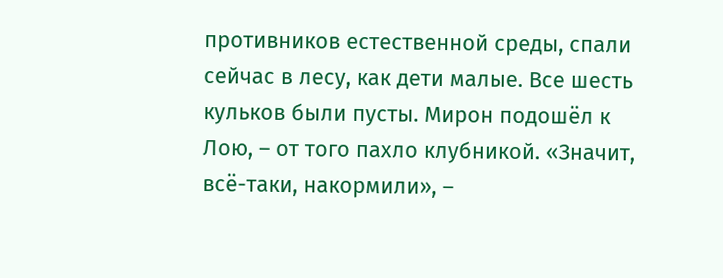противников естественной среды, спали сейчас в лесу, как дети малые. Все шесть кульков были пусты. Мирон подошёл к Лою, – от того пахло клубникой. «Значит, всё-таки, накормили», –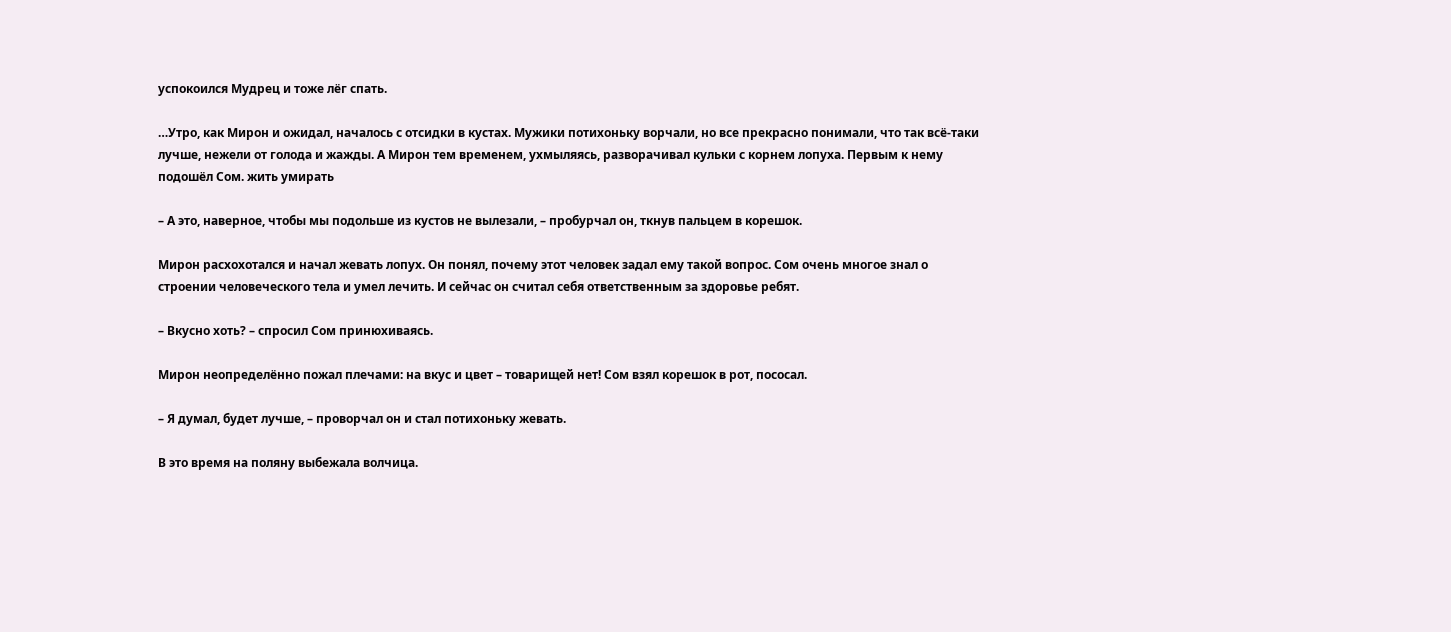успокоился Мудрец и тоже лёг спать.

…Утро, как Мирон и ожидал, началось с отсидки в кустах. Мужики потихоньку ворчали, но все прекрасно понимали, что так всё-таки лучше, нежели от голода и жажды. А Мирон тем временем, ухмыляясь, разворачивал кульки с корнем лопуха. Первым к нему подошёл Сом. жить умирать

– А это, наверное, чтобы мы подольше из кустов не вылезали, – пробурчал он, ткнув пальцем в корешок.

Мирон расхохотался и начал жевать лопух. Он понял, почему этот человек задал ему такой вопрос. Сом очень многое знал о строении человеческого тела и умел лечить. И сейчас он считал себя ответственным за здоровье ребят.

– Вкусно хоть? – спросил Сом принюхиваясь.

Мирон неопределённо пожал плечами: на вкус и цвет – товарищей нет! Сом взял корешок в рот, пососал.

– Я думал, будет лучше, – проворчал он и стал потихоньку жевать.

В это время на поляну выбежала волчица.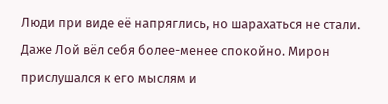Люди при виде её напряглись, но шарахаться не стали. Даже Лой вёл себя более-менее спокойно. Мирон прислушался к его мыслям и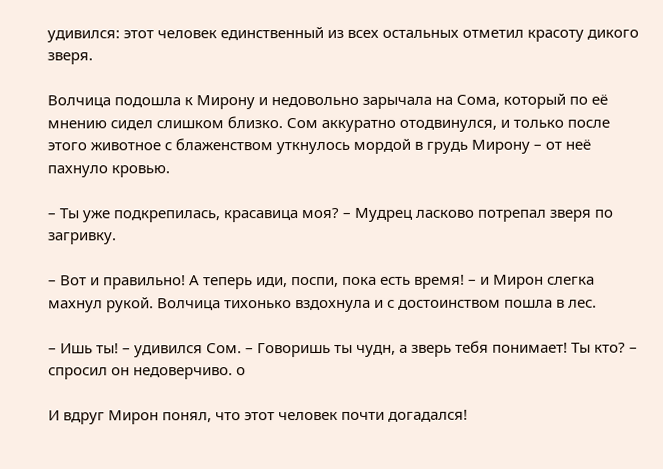удивился: этот человек единственный из всех остальных отметил красоту дикого зверя.

Волчица подошла к Мирону и недовольно зарычала на Сома, который по её мнению сидел слишком близко. Сом аккуратно отодвинулся, и только после этого животное с блаженством уткнулось мордой в грудь Мирону – от неё пахнуло кровью.

– Ты уже подкрепилась, красавица моя? – Мудрец ласково потрепал зверя по загривку.

– Вот и правильно! А теперь иди, поспи, пока есть время! – и Мирон слегка махнул рукой. Волчица тихонько вздохнула и с достоинством пошла в лес.

– Ишь ты! – удивился Сом. – Говоришь ты чудн, а зверь тебя понимает! Ты кто? – спросил он недоверчиво. о

И вдруг Мирон понял, что этот человек почти догадался!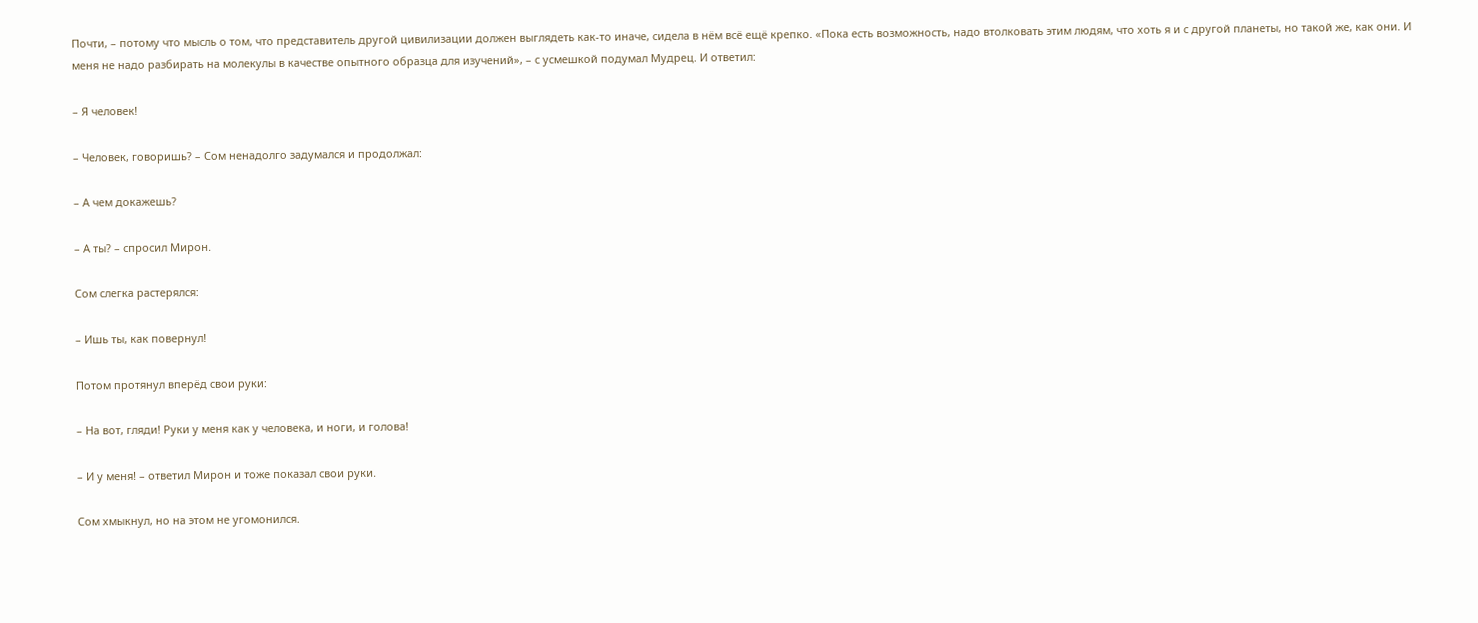Почти, – потому что мысль о том, что представитель другой цивилизации должен выглядеть как-то иначе, сидела в нём всё ещё крепко. «Пока есть возможность, надо втолковать этим людям, что хоть я и с другой планеты, но такой же, как они. И меня не надо разбирать на молекулы в качестве опытного образца для изучений», – с усмешкой подумал Мудрец. И ответил:

– Я человек!

– Человек, говоришь? – Сом ненадолго задумался и продолжал:

– А чем докажешь?

– А ты? – спросил Мирон.

Сом слегка растерялся:

– Ишь ты, как повернул!

Потом протянул вперёд свои руки:

– На вот, гляди! Руки у меня как у человека, и ноги, и голова!

– И у меня! – ответил Мирон и тоже показал свои руки.

Сом хмыкнул, но на этом не угомонился.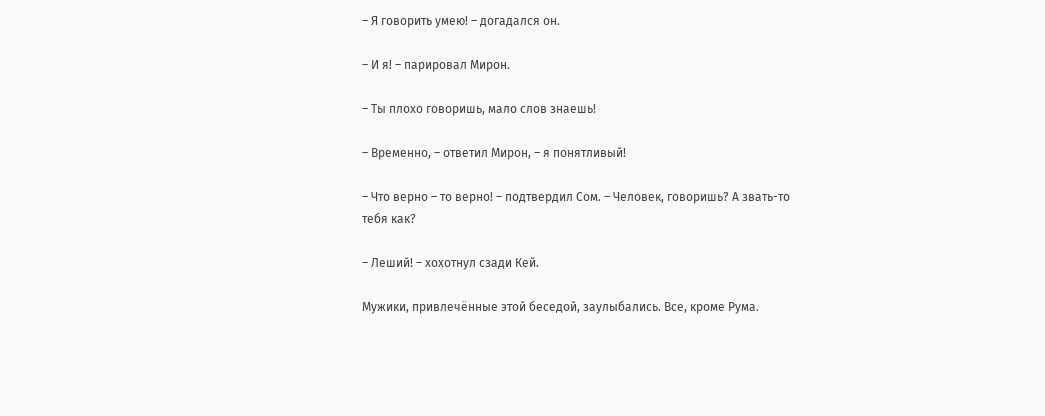– Я говорить умею! – догадался он.

– И я! – парировал Мирон.

– Ты плохо говоришь, мало слов знаешь!

– Временно, – ответил Мирон, – я понятливый!

– Что верно – то верно! – подтвердил Сом. – Человек, говоришь? А звать-то тебя как?

– Леший! – хохотнул сзади Кей.

Мужики, привлечённые этой беседой, заулыбались. Все, кроме Рума.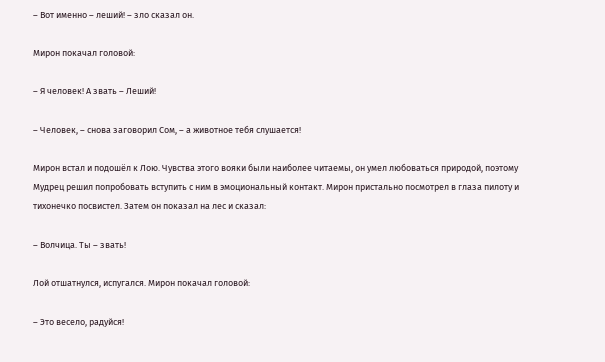– Вот именно – леший! – зло сказал он.

Мирон покачал головой:

– Я человек! А звать – Леший!

– Человек, – снова заговорил Сом, – а животное тебя слушается!

Мирон встал и подошёл к Лою. Чувства этого вояки были наиболее читаемы, он умел любоваться природой, поэтому Мудрец решил попробовать вступить с ним в эмоциональный контакт. Мирон пристально посмотрел в глаза пилоту и тихонечко посвистел. Затем он показал на лес и сказал:

– Волчица. Ты – звать!

Лой отшатнулся, испугался. Мирон покачал головой:

– Это весело, радуйся!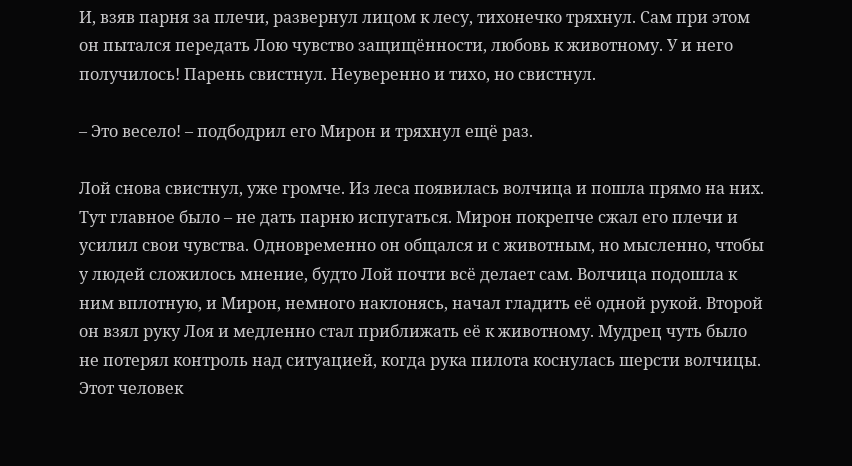И, взяв парня за плечи, развернул лицом к лесу, тихонечко тряхнул. Сам при этом он пытался передать Лою чувство защищённости, любовь к животному. У и него получилось! Парень свистнул. Неуверенно и тихо, но свистнул.

– Это весело! – подбодрил его Мирон и тряхнул ещё раз.

Лой снова свистнул, уже громче. Из леса появилась волчица и пошла прямо на них. Тут главное было – не дать парню испугаться. Мирон покрепче сжал его плечи и усилил свои чувства. Одновременно он общался и с животным, но мысленно, чтобы у людей сложилось мнение, будто Лой почти всё делает сам. Волчица подошла к ним вплотную, и Мирон, немного наклонясь, начал гладить её одной рукой. Второй он взял руку Лоя и медленно стал приближать её к животному. Мудрец чуть было не потерял контроль над ситуацией, когда рука пилота коснулась шерсти волчицы. Этот человек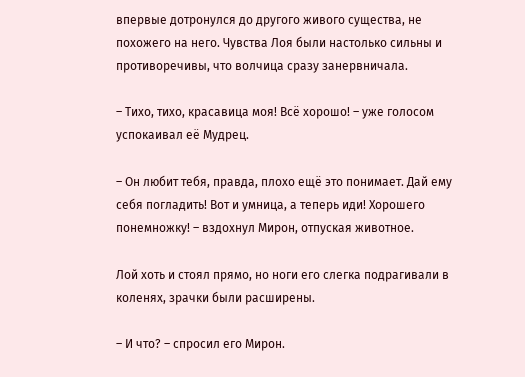впервые дотронулся до другого живого существа, не похожего на него. Чувства Лоя были настолько сильны и противоречивы, что волчица сразу занервничала.

– Тихо, тихо, красавица моя! Всё хорошо! – уже голосом успокаивал её Мудрец.

– Он любит тебя, правда, плохо ещё это понимает. Дай ему себя погладить! Вот и умница, а теперь иди! Хорошего понемножку! – вздохнул Мирон, отпуская животное.

Лой хоть и стоял прямо, но ноги его слегка подрагивали в коленях, зрачки были расширены.

– И что? – спросил его Мирон.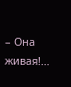– Она живая!…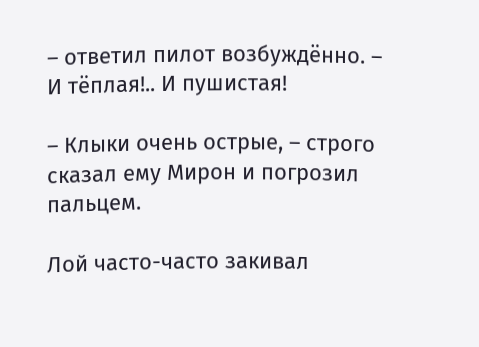– ответил пилот возбуждённо. – И тёплая!.. И пушистая!

– Клыки очень острые, – строго сказал ему Мирон и погрозил пальцем.

Лой часто-часто закивал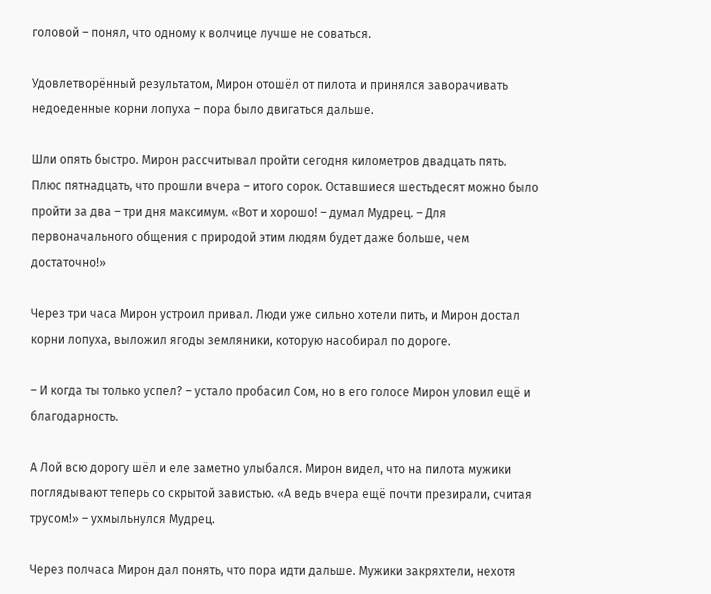головой – понял, что одному к волчице лучше не соваться.

Удовлетворённый результатом, Мирон отошёл от пилота и принялся заворачивать недоеденные корни лопуха – пора было двигаться дальше.

Шли опять быстро. Мирон рассчитывал пройти сегодня километров двадцать пять. Плюс пятнадцать, что прошли вчера – итого сорок. Оставшиеся шестьдесят можно было пройти за два – три дня максимум. «Вот и хорошо! – думал Мудрец. – Для первоначального общения с природой этим людям будет даже больше, чем достаточно!»

Через три часа Мирон устроил привал. Люди уже сильно хотели пить, и Мирон достал корни лопуха, выложил ягоды земляники, которую насобирал по дороге.

– И когда ты только успел? – устало пробасил Сом, но в его голосе Мирон уловил ещё и благодарность.

А Лой всю дорогу шёл и еле заметно улыбался. Мирон видел, что на пилота мужики поглядывают теперь со скрытой завистью. «А ведь вчера ещё почти презирали, считая трусом!» – ухмыльнулся Мудрец.

Через полчаса Мирон дал понять, что пора идти дальше. Мужики закряхтели, нехотя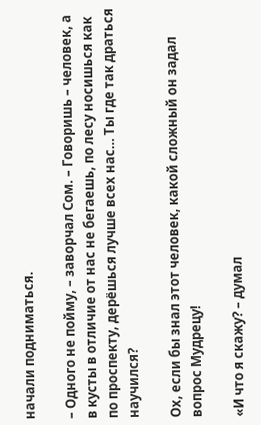начали подниматься.

– Одного не пойму, – заворчал Сом. – Говоришь – человек, а в кусты в отличие от нас не бегаешь, по лесу носишься как по проспекту, дерёшься лучше всех нас… Ты где так драться научился?

Ох, если бы знал этот человек, какой сложный он задал вопрос Мудрецу!

«И что я скажу? – думал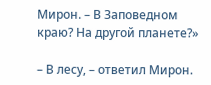Мирон. – В Заповедном краю? На другой планете?»

– В лесу, – ответил Мирон.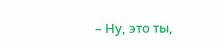– Ну, это ты,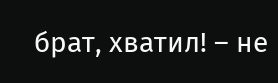брат, хватил! – не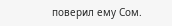поверил ему Сом.